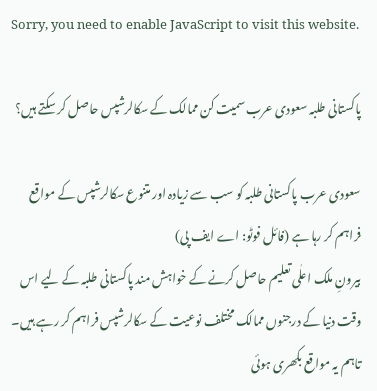Sorry, you need to enable JavaScript to visit this website.

پاکستانی طلبہ سعودی عرب سمیت کن ممالک کے سکالرشپس حاصل کر سکتے ہیں؟

سعودی عرب پاکستانی طلبہ کو سب سے زیادہ اور متنوع سکالرشپس کے مواقع فراہم کر رہا ہے (فائل فوٹو: اے ایف پی)
بیرونِ ملک اعلٰی تعلیم حاصل کرنے کے خواہش مند پاکستانی طلبہ کے لیے اس وقت دنیا کے درجنوں ممالک مختلف نوعیت کے سکالرشپس فراہم کر رہے ہیں۔
تاہم یہ مواقع بکھری ہوئی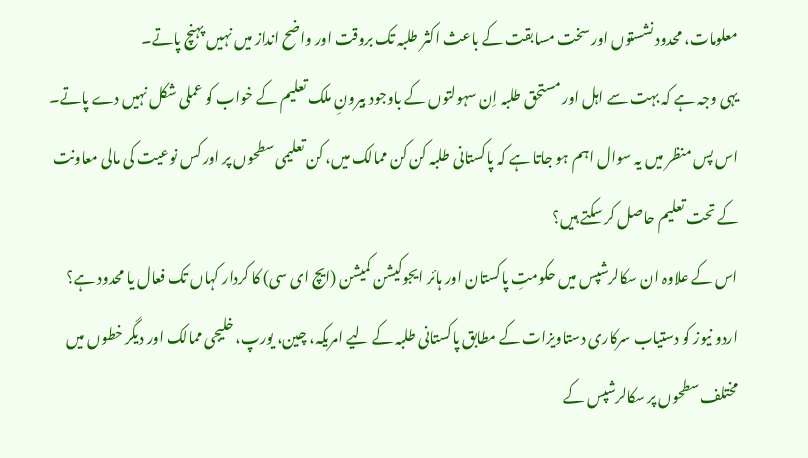معلومات، محدود نشستوں اور سخت مسابقت کے باعث اکثر طلبہ تک بروقت اور واضح انداز میں نہیں پہنچ پاتے۔
یہی وجہ ہے کہ بہت سے اہل اور مستحق طلبہ اِن سہولتوں کے باوجود بیرونِ ملک تعلیم کے خواب کو عملی شکل نہیں دے پاتے۔
اس پس منظر میں یہ سوال اہم ہو جاتا ہے کہ پاکستانی طلبہ کن کن ممالک میں، کن تعلیمی سطحوں پر اور کس نوعیت کی مالی معاونت کے تحت تعلیم حاصل کر سکتے ہیں؟
اس کے علاوہ ان سکالرشپس میں حکومتِ پاکستان اور ہائر ایجوکیشن کمیشن (ایچ ای سی) کا کردار کہاں تک فعال یا محدود ہے؟
اردو نیوز کو دستیاب سرکاری دستاویزات کے مطابق پاکستانی طلبہ کے لیے امریکہ، چین، یورپ، خلیجی ممالک اور دیگر خطوں میں مختلف سطحوں پر سکالرشپس کے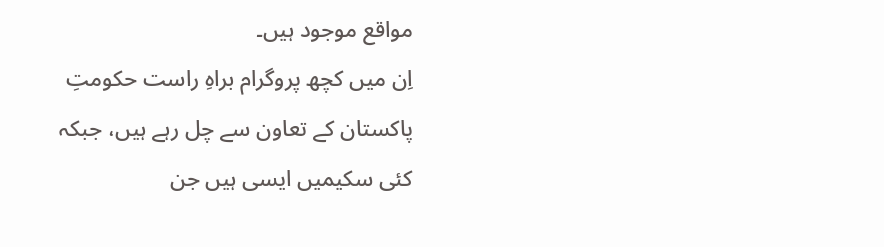مواقع موجود ہیں۔
اِن میں کچھ پروگرام براہِ راست حکومتِ پاکستان کے تعاون سے چل رہے ہیں، جبکہ کئی سکیمیں ایسی ہیں جن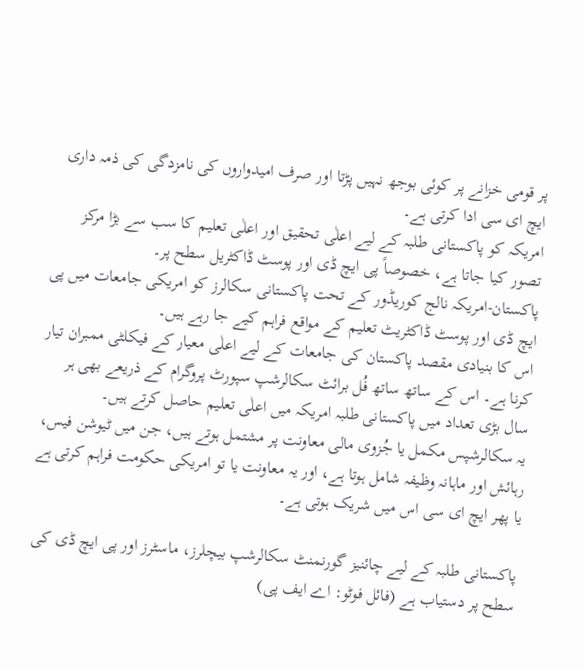پر قومی خزانے پر کوئی بوجھ نہیں پڑتا اور صرف امیدواروں کی نامزدگی کی ذمہ داری ایچ ای سی ادا کرتی ہے۔
امریکہ کو پاکستانی طلبہ کے لیے اعلٰی تحقیق اور اعلٰی تعلیم کا سب سے بڑا مرکز تصور کیا جاتا ہے، خصوصاً پی ایچ ڈی اور پوسٹ ڈاکٹریل سطح پر۔
پاکستان-امریکہ نالج کوریڈور کے تحت پاکستانی سکالرز کو امریکی جامعات میں پی ایچ ڈی اور پوسٹ ڈاکٹریٹ تعلیم کے مواقع فراہم کیے جا رہے ہیں۔
اس کا بنیادی مقصد پاکستان کی جامعات کے لیے اعلٰی معیار کے فیکلٹی ممبران تیار کرنا ہے۔ اس کے ساتھ ساتھ فُل برائٹ سکالرشپ سپورٹ پروگرام کے ذریعے بھی ہر سال بڑی تعداد میں پاکستانی طلبہ امریکہ میں اعلٰی تعلیم حاصل کرتے ہیں۔
یہ سکالرشپس مکمل یا جُزوی مالی معاونت پر مشتمل ہوتے ہیں، جن میں ٹیوشن فیس، رہائش اور ماہانہ وظیفہ شامل ہوتا ہے، اور یہ معاونت یا تو امریکی حکومت فراہم کرتی ہے یا پھر ایچ ای سی اس میں شریک ہوتی ہے۔

پاکستانی طلبہ کے لیے چائنیز گورنمنٹ سکالرشپ بیچلرز، ماسٹرز اور پی ایچ ڈی کی سطح پر دستیاب ہے (فائل فوٹو: اے ایف پی)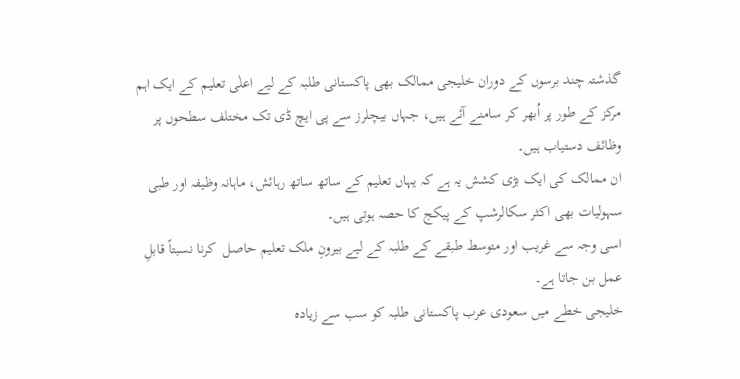گذشتہ چند برسوں کے دوران خلیجی ممالک بھی پاکستانی طلبہ کے لیے اعلٰی تعلیم کے ایک اہم مرکز کے طور پر اُبھر کر سامنے آئے ہیں، جہاں بیچلرز سے پی ایچ ڈی تک مختلف سطحوں پر وظائف دستیاب ہیں۔
ان ممالک کی ایک بڑی کشش یہ ہے کہ یہاں تعلیم کے ساتھ ساتھ رہائش، ماہانہ وظیفہ اور طبی سہولیات بھی اکثر سکالرشپ کے پیکج کا حصہ ہوتی ہیں۔
اسی وجہ سے غریب اور متوسط طبقے کے طلبہ کے لیے بیرونِ ملک تعلیم حاصل  کرنا نسبتاً قابلِ عمل بن جاتا ہے۔
خلیجی خطے میں سعودی عرب پاکستانی طلبہ کو سب سے زیادہ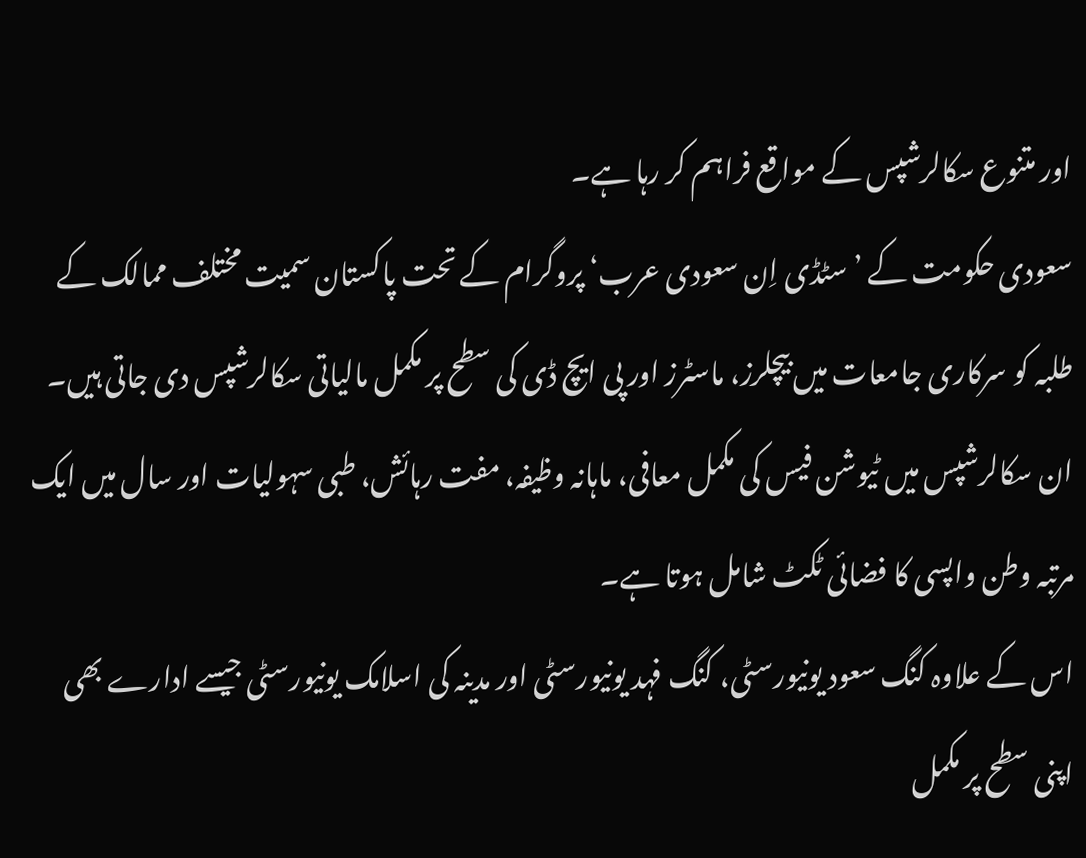اور متنوع سکالرشپس کے مواقع فراہم کر رہا ہے۔
سعودی حکومت کے ’سٹڈی اِن سعودی عرب‘ پروگرام کے تحت پاکستان سمیت مختلف ممالک کے طلبہ کو سرکاری جامعات میں بیچلرز، ماسٹرز اور پی ایچ ڈی کی سطح پر مکمل مالیاتی سکالرشپس دی جاتی ہیں۔
ان سکالرشپس میں ٹیوشن فیس کی مکمل معافی، ماہانہ وظیفہ، مفت رہائش، طبی سہولیات اور سال میں ایک مرتبہ وطن واپسی کا فضائی ٹکٹ شامل ہوتا ہے۔
اس کے علاوہ کنگ سعود یونیورسٹی، کنگ فہد یونیورسٹی اور مدینہ کی اسلامک یونیورسٹی جیسے ادارے بھی اپنی سطح پر مکمل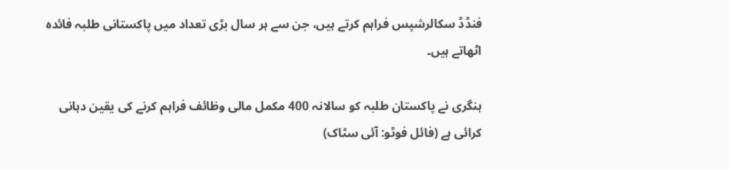فنڈڈ سکالرشپس فراہم کرتے ہیں، جن سے ہر سال بڑی تعداد میں پاکستانی طلبہ فائدہ اٹھاتے ہیں۔

ہنگری نے پاکستان طلبہ کو سالانہ 400 مکمل مالی وظائف فراہم کرنے کی یقین دہانی کرائی ہے (فائل فوٹو: آئی سٹاک)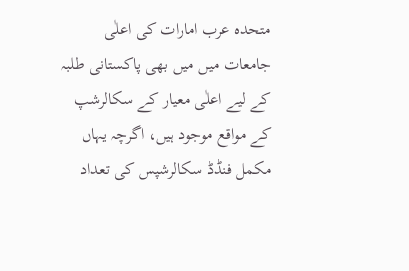متحدہ عرب امارات کی اعلٰی جامعات میں میں بھی پاکستانی طلبہ کے لیے اعلٰی معیار کے سکالرشپ کے مواقع موجود ہیں، اگرچہ یہاں مکمل فنڈڈ سکالرشپس کی تعداد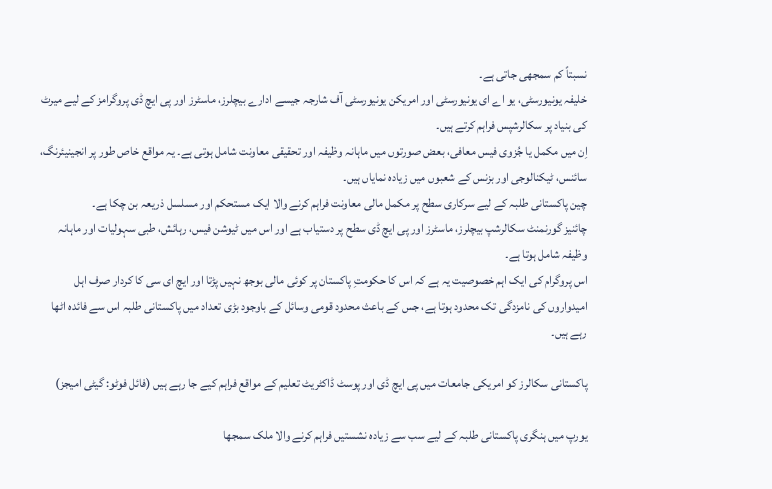نسبتاً کم سمجھی جاتی ہے۔
خلیفہ یونیورسٹی، یو اے ای یونیورسٹی اور امریکن یونیورسٹی آف شارجہ جیسے ادارے بیچلرز، ماسٹرز اور پی ایچ ڈی پروگرامز کے لیے میرٹ کی بنیاد پر سکالرشپس فراہم کرتے ہیں۔
اِن میں مکمل یا جُزوی فیس معافی، بعض صورتوں میں ماہانہ وظیفہ اور تحقیقی معاونت شامل ہوتی ہے۔ یہ مواقع خاص طور پر انجینیئرنگ، سائنس، ٹیکنالوجی اور بزنس کے شعبوں میں زیادہ نمایاں ہیں۔
چین پاکستانی طلبہ کے لیے سرکاری سطح پر مکمل مالی معاونت فراہم کرنے والا ایک مستحکم اور مسلسل ذریعہ بن چکا ہے۔
چائنیز گورنمنٹ سکالرشپ بیچلرز، ماسٹرز اور پی ایچ ڈی سطح پر دستیاب ہے اور اس میں ٹیوشن فیس، رہائش، طبی سہولیات اور ماہانہ وظیفہ شامل ہوتا ہے۔
اس پروگرام کی ایک اہم خصوصیت یہ ہے کہ اس کا حکومتِ پاکستان پر کوئی مالی بوجھ نہیں پڑتا اور ایچ ای سی کا کردار صرف اہل امیدواروں کی نامزدگی تک محدود ہوتا ہے، جس کے باعث محدود قومی وسائل کے باوجود بڑی تعداد میں پاکستانی طلبہ اس سے فائدہ اٹھا رہے ہیں۔

پاکستانی سکالرز کو امریکی جامعات میں پی ایچ ڈی اور پوسٹ ڈاکٹریٹ تعلیم کے مواقع فراہم کیے جا رہے ہیں (فائل فوٹو: گیٹی امیجز)

یورپ میں ہنگری پاکستانی طلبہ کے لیے سب سے زیادہ نشستیں فراہم کرنے والا ملک سمجھا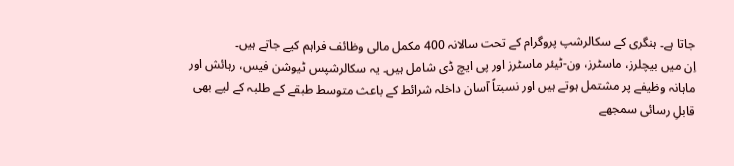جاتا ہے۔ ہنگری کے سکالرشپ پروگرام کے تحت سالانہ 400 مکمل مالی وظائف فراہم کیے جاتے ہیں۔
اِن میں بیچلرز، ماسٹرز، ون-ٹیئر ماسٹرز اور پی ایچ ڈی شامل ہیں۔ یہ سکالرشپس ٹیوشن فیس، رہائش اور ماہانہ وظیفے پر مشتمل ہوتے ہیں اور نسبتاً آسان داخلہ شرائط کے باعث متوسط طبقے کے طلبہ کے لیے بھی قابلِ رسائی سمجھے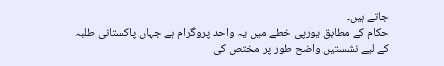جاتے ہیں۔
حکام کے مطابق یورپی خطے میں یہ واحد پروگرام ہے جہاں پاکستانی طلبہ کے لیے نشستیں واضح طور پر مختص کی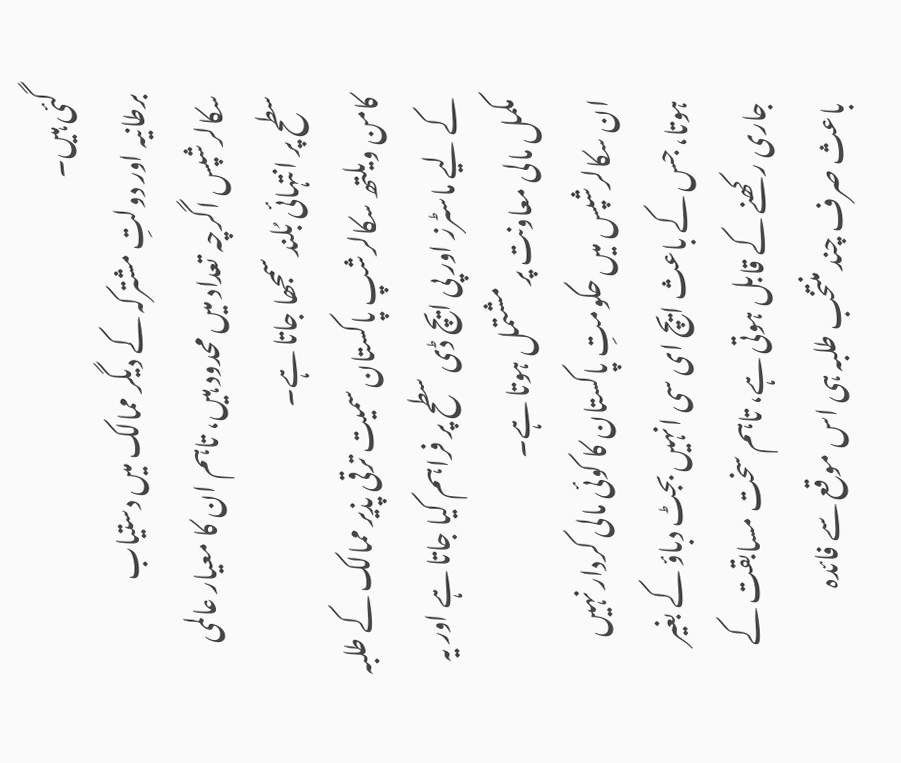گئی ہیں۔
برطانیہ اور دولتِ مشترکہ کے دیگر ممالک میں دستیاب سکالرشپس اگرچہ تعداد میں محدود ہیں، تاہم ان کا معیار عالمی سطح پر انتہائی بُلند سمجھا جاتا ہے۔
کامن ویلتھ سکالرشپ پاکستان سمیت ترقی پذیر ممالک کے طلبہ کے لیے ماسٹرز اور پی ایچ ڈی سطح پر فراہم کیا جاتا ہے اور یہ مکمل مالی معاونت پر مشتمل ہوتا ہے۔
ان سکالرشپس میں حکومتِ پاکستان کا کوئی مالی کردار نہیں ہوتا، جس کے باعث ایچ ای سی انہیں بجٹ دباؤ کے بغیر جاری رکھنے کے قابل ہوتی ہے، تاہم سخت مسابقت کے باعث صرف چند منتخب طلبہ ہی اس موقع سے فائدہ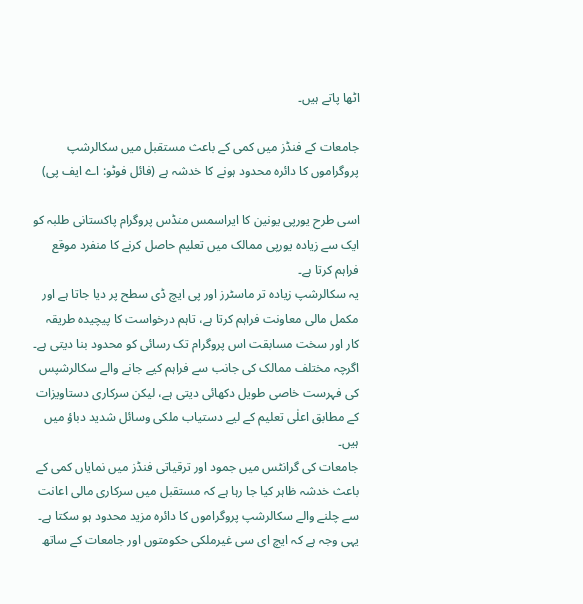اٹھا پاتے ہیں۔

جامعات کے فنڈز میں کمی کے باعث مستقبل میں سکالرشپ پروگراموں کا دائرہ محدود ہونے کا خدشہ ہے (فائل فوٹو: اے ایف پی)

اسی طرح یورپی یونین کا ایراسمس منڈس پروگرام پاکستانی طلبہ کو ایک سے زیادہ یورپی ممالک میں تعلیم حاصل کرنے کا منفرد موقع فراہم کرتا ہے۔
یہ سکالرشپ زیادہ تر ماسٹرز اور پی ایچ ڈی سطح پر دیا جاتا ہے اور مکمل مالی معاونت فراہم کرتا ہے، تاہم درخواست کا پیچیدہ طریقہ کار اور سخت مسابقت اس پروگرام تک رسائی کو محدود بنا دیتی ہے۔
اگرچہ مختلف ممالک کی جانب سے فراہم کیے جانے والے سکالرشپس کی فہرست خاصی طویل دکھائی دیتی ہے، لیکن سرکاری دستاویزات کے مطابق اعلٰی تعلیم کے لیے دستیاب ملکی وسائل شدید دباؤ میں ہیں۔
جامعات کی گرانٹس میں جمود اور ترقیاتی فنڈز میں نمایاں کمی کے باعث خدشہ ظاہر کیا جا رہا ہے کہ مستقبل میں سرکاری مالی اعانت سے چلنے والے سکالرشپ پروگراموں کا دائرہ مزید محدود ہو سکتا ہے۔
یہی وجہ ہے کہ ایچ ای سی غیرملکی حکومتوں اور جامعات کے ساتھ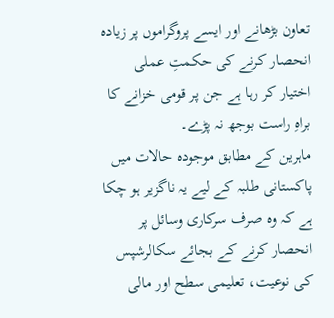تعاون بڑھانے اور ایسے پروگراموں پر زیادہ انحصار کرنے کی حکمتِ عملی اختیار کر رہا ہے جن پر قومی خزانے کا براہِ راست بوجھ نہ پڑے۔
ماہرین کے مطابق موجودہ حالات میں پاکستانی طلبہ کے لیے یہ ناگزیر ہو چکا ہے کہ وہ صرف سرکاری وسائل پر انحصار کرنے کے بجائے سکالرشپس کی نوعیت، تعلیمی سطح اور مالی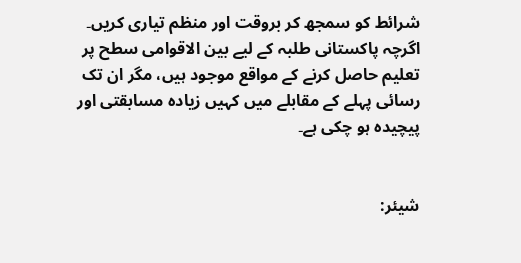شرائط کو سمجھ کر بروقت اور منظم تیاری کریں۔
اگرچہ پاکستانی طلبہ کے لیے بین الاقوامی سطح پر تعلیم حاصل کرنے کے مواقع موجود ہیں، مگر ان تک رسائی پہلے کے مقابلے میں کہیں زیادہ مسابقتی اور پیچیدہ ہو چکی ہے۔


شیئر: